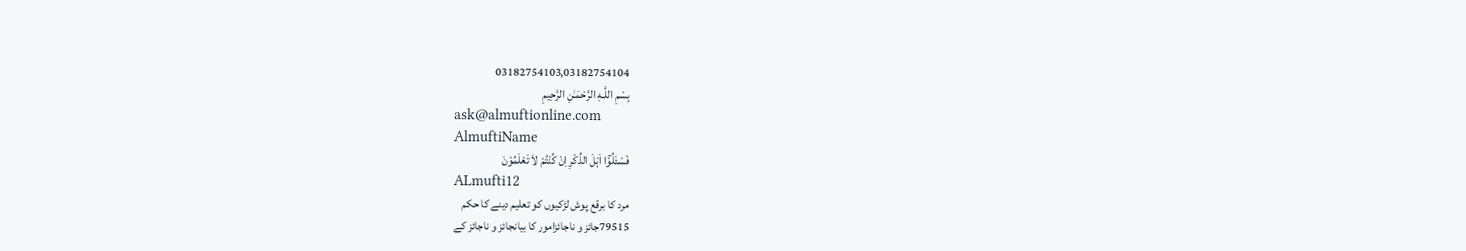03182754103,03182754104
بِسْمِ اللَّـهِ الرَّحْمَـٰنِ الرَّحِيمِ
ask@almuftionline.com
AlmuftiName
فَسْئَلُوْٓا اَہْلَ الذِّکْرِ اِنْ کُنْتُمْ لاَ تَعْلَمُوْنَ
ALmufti12
مرد کا برقع پوش لڑکیوں کو تعلیم دینے کا حکم
79515جائز و ناجائزامور کا بیانجائز و ناجائز کے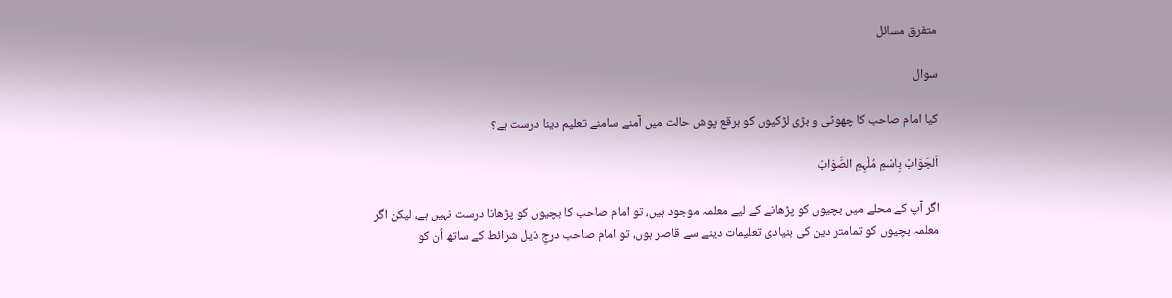متفرق مسائل

سوال

کیا امام صاحب کا چھوٹی و بڑی لڑکیوں کو برقع پوش حالت میں آمنے سامنے تعلیم دینا درست ہے؟

اَلجَوَابْ بِاسْمِ مُلْہِمِ الصَّوَابْ

اگر آپ کے محلے میں بچیوں کو پڑھانے کے لیے معلمہ موجود ہیں، تو امام صاحب کا بچیوں کو پڑھانا درست نہیں ہے، لیکن اگر معلمہ بچیوں کو تمامتر دین کی بنیادی تعلیمات دینے سے قاصر ہوں، تو امام صاحب درجِ ذیل شرائط کے ساتھ اُن کو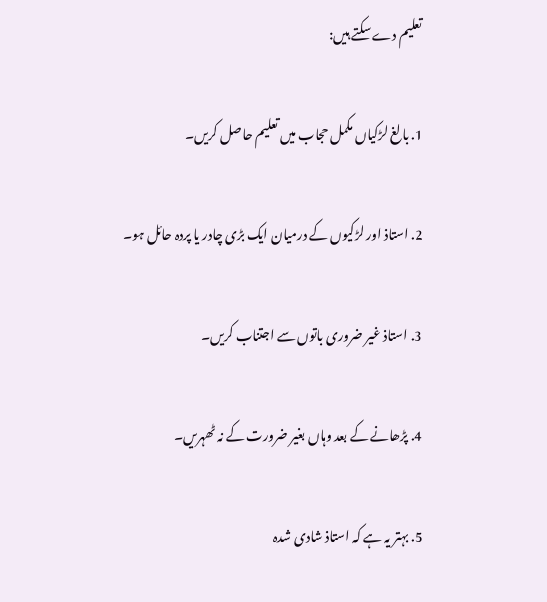تعلیم دے سکتے ہیں:

1. بالغ لڑکیاں مکمل حجاب میں تعلیم حاصل کریں۔

2. استاذ اور لڑکیوں کے درمیان ایک بڑی چادر یا پردہ حائل ہو۔

3. استاذ غیر ضروری باتوں سے اجتناب کریں۔

4. پڑھانے کے بعد وہاں بغیر ضرورت کے نہ ٹھہریں۔

5. بہتر یہ ہے کہ استاذ شادی شدہ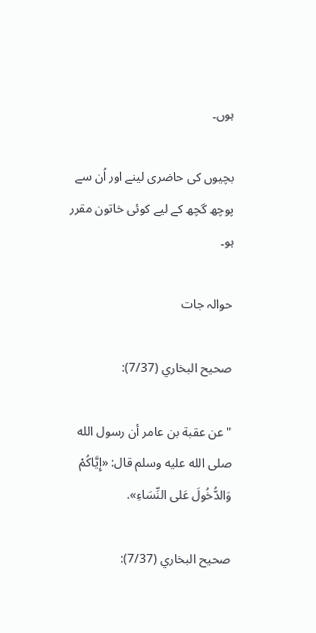ہوں۔

بچیوں کی حاضری لینے اور اُن سے پوچھ گچھ کے لیے کوئی خاتون مقرر ہو۔

حوالہ جات

صحيح البخاري (7/37):

"عن عقبة بن عامر أن رسول الله صلى الله عليه وسلم قال: «إِيَّاكُمْ وَالدُّخُولَ عَلى النِّسَاءِ».

صحيح البخاري (7/37):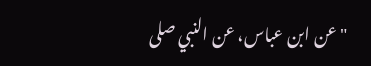"عن ابن عباس، عن النبي صلى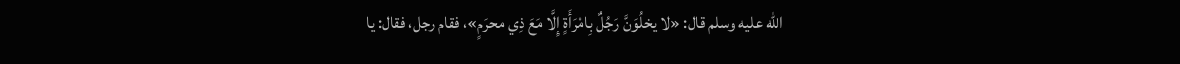الله عليه وسلم قال: «لا يخلُوَنَّ رَجُلٌ بِامْرَأَةٍ إِلَّا مَعَ ذِي محرَمٍ»، فقام رجل، فقال: يا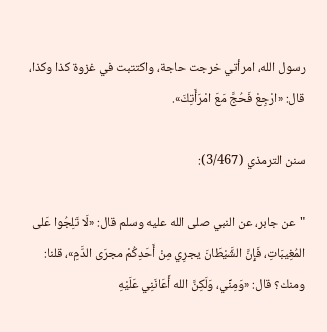رسول الله، امرأتي خرجت حاجة، واكتتبت في غزوة كذا وكذا، قال: «ارْجِعْ فَحُجَّ مَعَ امْرَأَتِكَ».

سنن الترمذي (3/467):

"عن جابر، عن النبي صلى الله عليه وسلم قال: «لَا تَلِجُوا عَلى المُغِيبَاتِ، فَإِنَّ الشَّيْطَانَ يجرِي مِنْ أَحَدِكُمْ مجرَى الدَّمِ»، قلنا: ومنك؟ قال: «وَمِنِّي، وَلَكِنَّ الله أَعَانَنِي عَلَيْهِ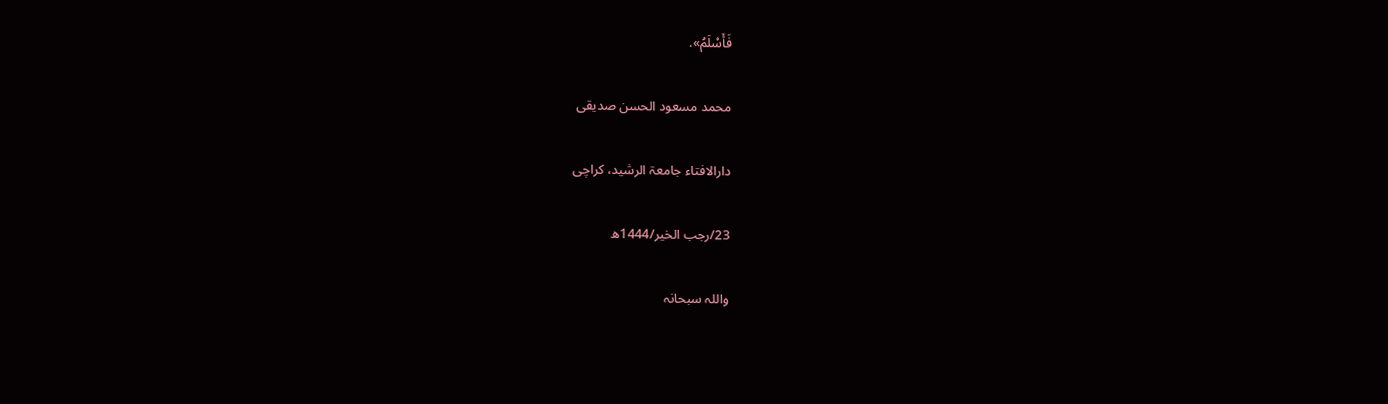فَأَسْلَمُ».

محمد مسعود الحسن صدیقی

دارالافتاء جامعۃ الرشید، کراچی

23/رجب الخیر/1444ھ

واللہ سبحانہ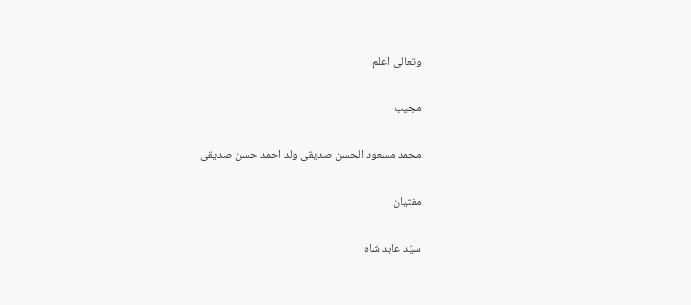وتعالی اعلم

مجیب

محمد مسعود الحسن صدیقی ولد احمد حسن صدیقی

مفتیان

سیّد عابد شاہ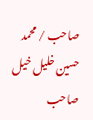صاحب / محمد حسین خلیل خیل صاحب